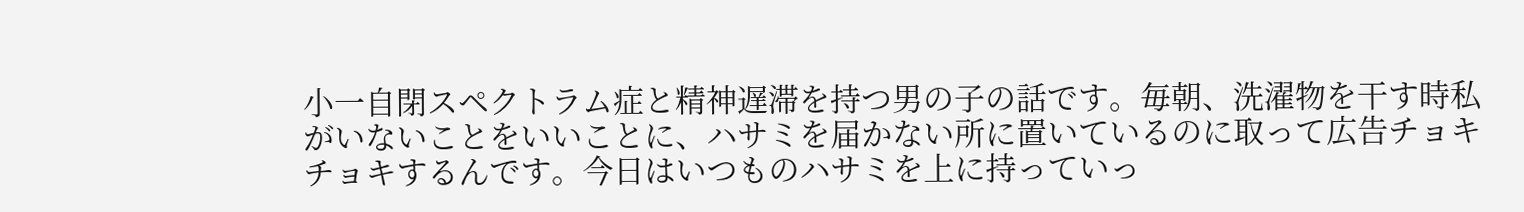小一自閉スペクトラム症と精神遅滞を持つ男の子の話です。毎朝、洗濯物を干す時私がいないことをいいことに、ハサミを届かない所に置いているのに取って広告チョキチョキするんです。今日はいつものハサミを上に持っていっ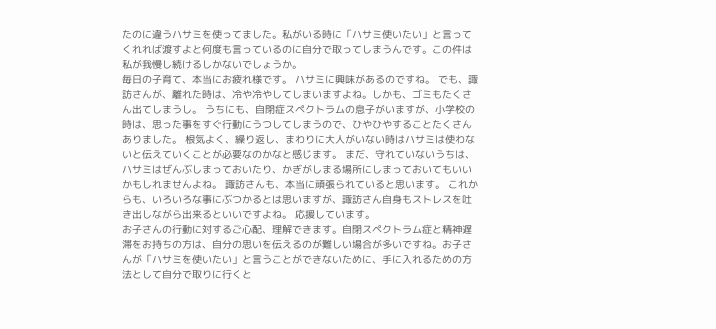たのに違うハサミを使ってました。私がいる時に「ハサミ使いたい」と言ってくれれば渡すよと何度も言っているのに自分で取ってしまうんです。この件は私が我慢し続けるしかないでしょうか。
毎日の子育て、本当にお疲れ様です。 ハサミに興味があるのですね。 でも、諏訪さんが、離れた時は、冷や冷やしてしまいますよね。しかも、ゴミもたくさん出てしまうし。 うちにも、自閉症スペクトラムの息子がいますが、小学校の時は、思った事をすぐ行動にうつしてしまうので、ひやひやすることたくさんありました。 根気よく、繰り返し、まわりに大人がいない時はハサミは使わないと伝えていくことが必要なのかなと感じます。 まだ、守れていないうちは、ハサミはぜんぶしまっておいたり、かぎがしまる場所にしまっておいてもいいかもしれませんよね。 諏訪さんも、本当に頑張られていると思います。 これからも、いろいろな事にぶつかるとは思いますが、諏訪さん自身もストレスを吐き出しながら出来るといいですよね。 応援しています。
お子さんの行動に対するご心配、理解できます。自閉スペクトラム症と精神遅滞をお持ちの方は、自分の思いを伝えるのが難しい場合が多いですね。お子さんが「ハサミを使いたい」と言うことができないために、手に入れるための方法として自分で取りに行くと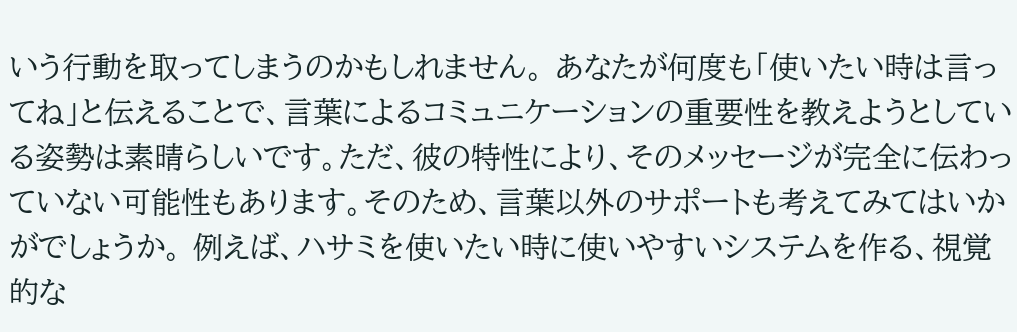いう行動を取ってしまうのかもしれません。 あなたが何度も「使いたい時は言ってね」と伝えることで、言葉によるコミュニケーションの重要性を教えようとしている姿勢は素晴らしいです。ただ、彼の特性により、そのメッセージが完全に伝わっていない可能性もあります。そのため、言葉以外のサポートも考えてみてはいかがでしょうか。 例えば、ハサミを使いたい時に使いやすいシステムを作る、視覚的な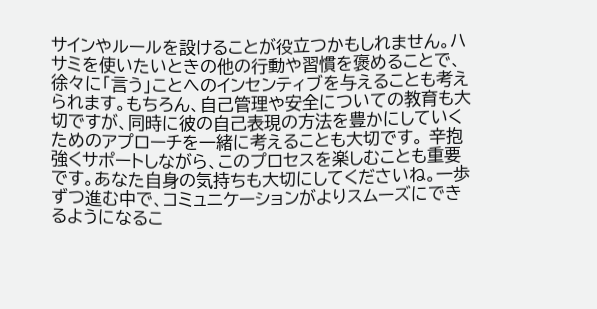サインやルールを設けることが役立つかもしれません。ハサミを使いたいときの他の行動や習慣を褒めることで、徐々に「言う」ことへのインセンティブを与えることも考えられます。もちろん、自己管理や安全についての教育も大切ですが、同時に彼の自己表現の方法を豊かにしていくためのアプローチを一緒に考えることも大切です。 辛抱強くサポートしながら、このプロセスを楽しむことも重要です。あなた自身の気持ちも大切にしてくださいね。一歩ずつ進む中で、コミュニケーションがよりスムーズにできるようになるこ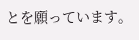とを願っています。